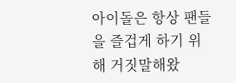아이돌은 항상 팬들을 즐겁게 하기 위해 거짓말해왔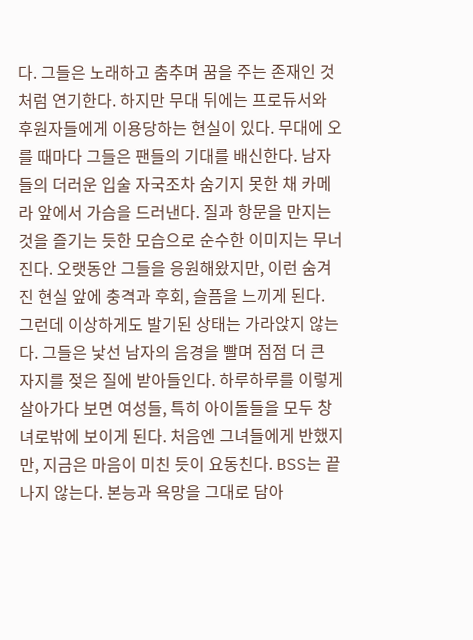다. 그들은 노래하고 춤추며 꿈을 주는 존재인 것처럼 연기한다. 하지만 무대 뒤에는 프로듀서와 후원자들에게 이용당하는 현실이 있다. 무대에 오를 때마다 그들은 팬들의 기대를 배신한다. 남자들의 더러운 입술 자국조차 숨기지 못한 채 카메라 앞에서 가슴을 드러낸다. 질과 항문을 만지는 것을 즐기는 듯한 모습으로 순수한 이미지는 무너진다. 오랫동안 그들을 응원해왔지만, 이런 숨겨진 현실 앞에 충격과 후회, 슬픔을 느끼게 된다. 그런데 이상하게도 발기된 상태는 가라앉지 않는다. 그들은 낯선 남자의 음경을 빨며 점점 더 큰 자지를 젖은 질에 받아들인다. 하루하루를 이렇게 살아가다 보면 여성들, 특히 아이돌들을 모두 창녀로밖에 보이게 된다. 처음엔 그녀들에게 반했지만, 지금은 마음이 미친 듯이 요동친다. BSS는 끝나지 않는다. 본능과 욕망을 그대로 담아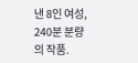낸 8인 여성, 240분 분량의 작품.